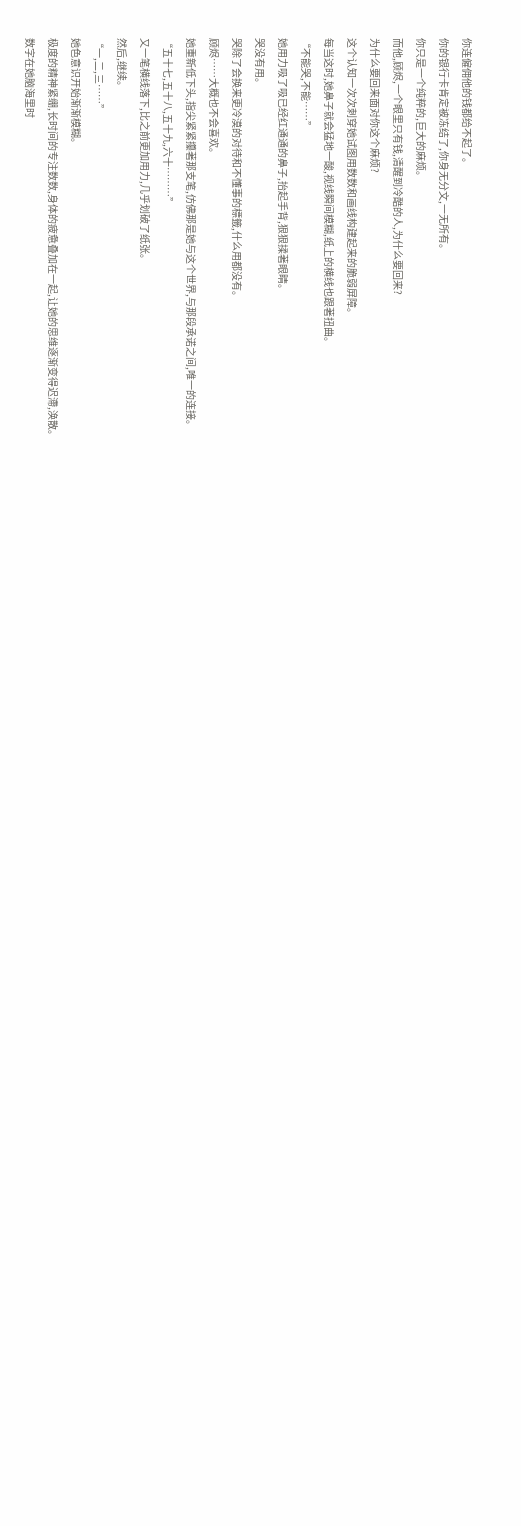你连僱佣他的钱都给不起了。
你的银行卡肯定被冻结了,你身无分文,一无所有。
你只是一个纯粹的,巨大的麻烦。
而他,顾烬,一个眼里只有钱,清醒到冷酷的人,为什么要回来?
为什么要回来面对你这个麻烦?
这个认知一次次刺穿她试图用数数和画线构建起来的脆弱屏障。
每当这时,她鼻子就会猛地一酸,视线瞬间模糊,纸上的横线也跟著扭曲。
“不能哭,不能……”
她用力吸了吸已经红通通的鼻子,抬起手背,狠狠揉著眼睛。
哭没有用。
哭除了会换来更冷漠的对待和不懂事的標籤,什么用都没有。
顾烬……大概也不会喜欢。
她重新低下头,指尖紧紧攥著那支笔,仿佛那是她与这个世界,与那段承诺之间,唯一的连接。
“五十七,五十八,五十九,六十………”
又一笔横线落下,比之前更加用力,几乎划破了纸张。
然后,继续。
“一,二,三……”
她色意识开始渐渐模糊。
极度的精神紧绷,长时间的专注数数,身体的疲惫叠加在一起,让她的思维逐渐变得迟滯,涣散。
数字在她脑海里时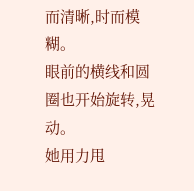而清晰,时而模糊。
眼前的横线和圆圈也开始旋转,晃动。
她用力甩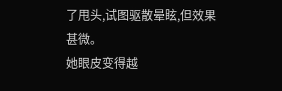了甩头,试图驱散晕眩,但效果甚微。
她眼皮变得越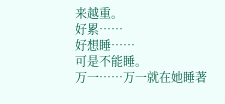来越重。
好累……
好想睡……
可是不能睡。
万一……万一就在她睡著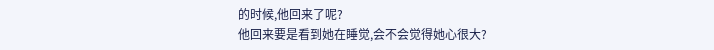的时候,他回来了呢?
他回来要是看到她在睡觉,会不会觉得她心很大?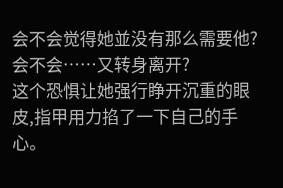会不会觉得她並没有那么需要他?
会不会……又转身离开?
这个恐惧让她强行睁开沉重的眼皮,指甲用力掐了一下自己的手心。